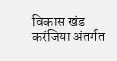विकास खंड करंजिया अंतर्गत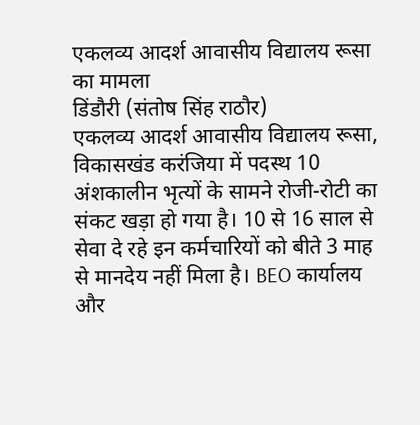एकलव्य आदर्श आवासीय विद्यालय रूसा का मामला
डिंडौरी (संतोष सिंह राठौर)
एकलव्य आदर्श आवासीय विद्यालय रूसा, विकासखंड करंजिया में पदस्थ 10 अंशकालीन भृत्यों के सामने रोजी-रोटी का संकट खड़ा हो गया है। 10 से 16 साल से सेवा दे रहे इन कर्मचारियों को बीते 3 माह से मानदेय नहीं मिला है। BEO कार्यालय और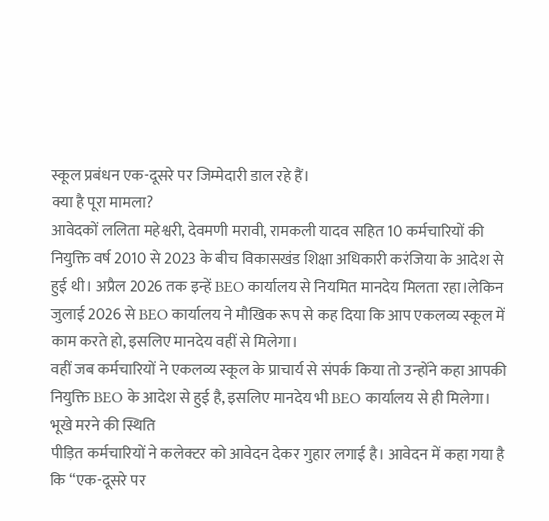स्कूल प्रबंधन एक-दूसरे पर जिम्मेदारी डाल रहे हैं।
क्या है पूरा मामला?
आवेदकों ललिता महेश्वरी, देवमणी मरावी, रामकली यादव सहित 10 कर्मचारियों की नियुक्ति वर्ष 2010 से 2023 के बीच विकासखंड शिक्षा अधिकारी करंजिया के आदेश से हुई थी। अप्रैल 2026 तक इन्हें BEO कार्यालय से नियमित मानदेय मिलता रहा।लेकिन जुलाई 2026 से BEO कार्यालय ने मौखिक रूप से कह दिया कि आप एकलव्य स्कूल में काम करते हो, इसलिए मानदेय वहीं से मिलेगा।
वहीं जब कर्मचारियों ने एकलव्य स्कूल के प्राचार्य से संपर्क किया तो उन्होंने कहा आपकी नियुक्ति BEO के आदेश से हुई है, इसलिए मानदेय भी BEO कार्यालय से ही मिलेगा।
भूखे मरने की स्थिति
पीड़ित कर्मचारियों ने कलेक्टर को आवेदन देकर गुहार लगाई है। आवेदन में कहा गया है कि “एक-दूसरे पर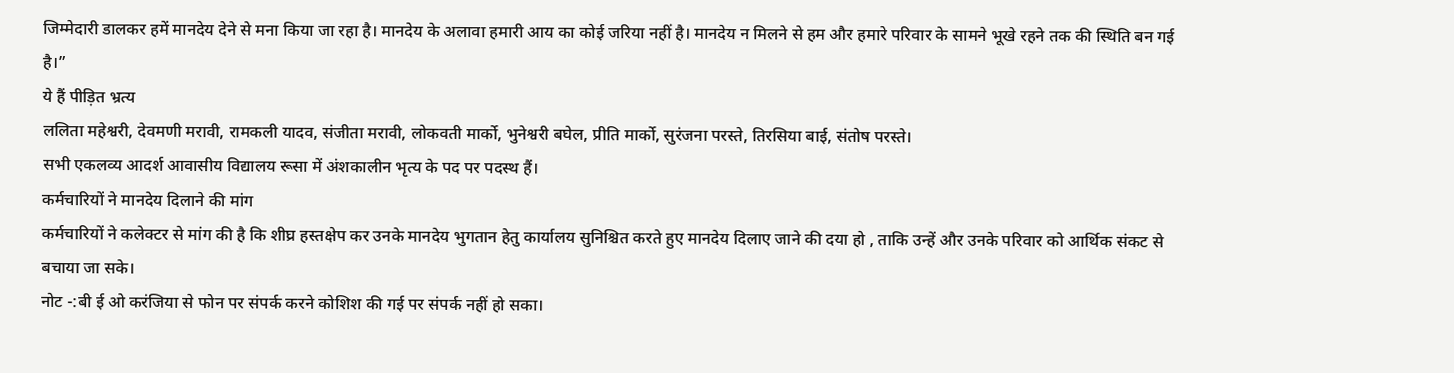जिम्मेदारी डालकर हमें मानदेय देने से मना किया जा रहा है। मानदेय के अलावा हमारी आय का कोई जरिया नहीं है। मानदेय न मिलने से हम और हमारे परिवार के सामने भूखे रहने तक की स्थिति बन गई है।”
ये हैं पीड़ित भ्रत्य
ललिता महेश्वरी, देवमणी मरावी, रामकली यादव, संजीता मरावी, लोकवती मार्को, भुनेश्वरी बघेल, प्रीति मार्को, सुरंजना परस्ते, तिरसिया बाई, संतोष परस्ते।
सभी एकलव्य आदर्श आवासीय विद्यालय रूसा में अंशकालीन भृत्य के पद पर पदस्थ हैं।
कर्मचारियों ने मानदेय दिलाने की मांग
कर्मचारियों ने कलेक्टर से मांग की है कि शीघ्र हस्तक्षेप कर उनके मानदेय भुगतान हेतु कार्यालय सुनिश्चित करते हुए मानदेय दिलाए जाने की दया हो , ताकि उन्हें और उनके परिवार को आर्थिक संकट से बचाया जा सके।
नोट -:बी ई ओ करंजिया से फोन पर संपर्क करने कोशिश की गई पर संपर्क नहीं हो सका।